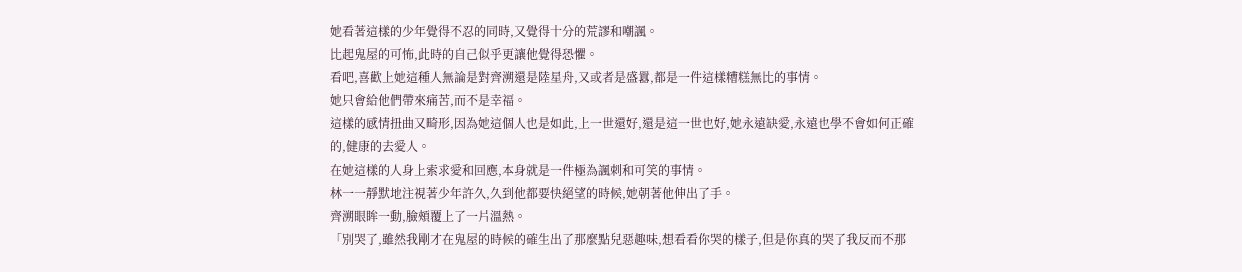她看著這樣的少年覺得不忍的同時,又覺得十分的荒謬和嘲諷。
比起鬼屋的可怖,此時的自己似乎更讓他覺得恐懼。
看吧,喜歡上她這種人無論是對齊溯還是陸星舟,又或者是盛囂,都是一件這樣糟糕無比的事情。
她只會給他們帶來痛苦,而不是幸福。
這樣的感情扭曲又畸形,因為她這個人也是如此,上一世還好,還是這一世也好,她永遠缺愛,永遠也學不會如何正確的,健康的去愛人。
在她這樣的人身上索求愛和回應,本身就是一件極為諷刺和可笑的事情。
林一一靜默地注視著少年許久,久到他都要快絕望的時候,她朝著他伸出了手。
齊溯眼眸一動,臉頰覆上了一片溫熱。
「別哭了,雖然我剛才在鬼屋的時候的確生出了那麼點兒惡趣味,想看看你哭的樣子,但是你真的哭了我反而不那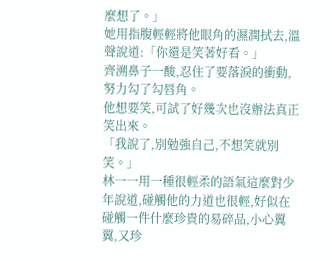麼想了。」
她用指腹輕輕將他眼角的濕潤拭去,溫聲說道:「你還是笑著好看。」
齊溯鼻子一酸,忍住了要落淚的衝動,努力勾了勾唇角。
他想要笑,可試了好幾次也沒辦法真正笑出來。
「我說了,別勉強自己,不想笑就別笑。」
林一一用一種很輕柔的語氣這麼對少年說道,碰觸他的力道也很輕,好似在碰觸一件什麼珍貴的易碎品,小心翼翼,又珍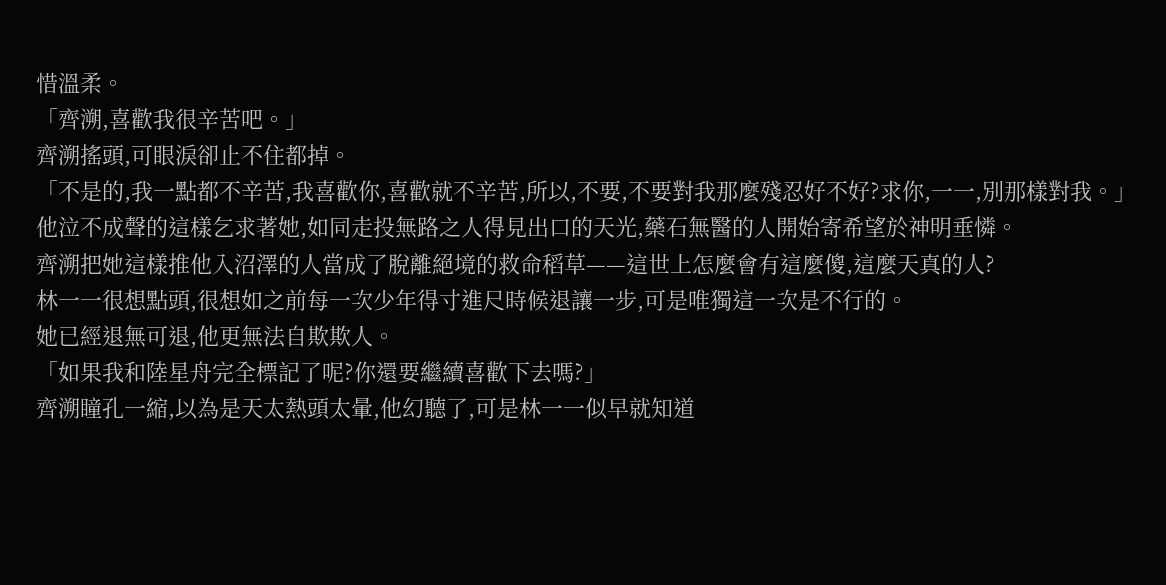惜溫柔。
「齊溯,喜歡我很辛苦吧。」
齊溯搖頭,可眼淚卻止不住都掉。
「不是的,我一點都不辛苦,我喜歡你,喜歡就不辛苦,所以,不要,不要對我那麼殘忍好不好?求你,一一,別那樣對我。」
他泣不成聲的這樣乞求著她,如同走投無路之人得見出口的天光,藥石無醫的人開始寄希望於神明垂憐。
齊溯把她這樣推他入沼澤的人當成了脫離絕境的救命稻草——這世上怎麼會有這麼傻,這麼天真的人?
林一一很想點頭,很想如之前每一次少年得寸進尺時候退讓一步,可是唯獨這一次是不行的。
她已經退無可退,他更無法自欺欺人。
「如果我和陸星舟完全標記了呢?你還要繼續喜歡下去嗎?」
齊溯瞳孔一縮,以為是天太熱頭太暈,他幻聽了,可是林一一似早就知道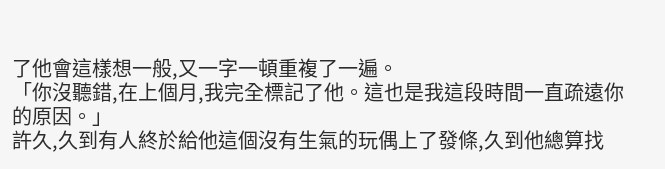了他會這樣想一般,又一字一頓重複了一遍。
「你沒聽錯,在上個月,我完全標記了他。這也是我這段時間一直疏遠你的原因。」
許久,久到有人終於給他這個沒有生氣的玩偶上了發條,久到他總算找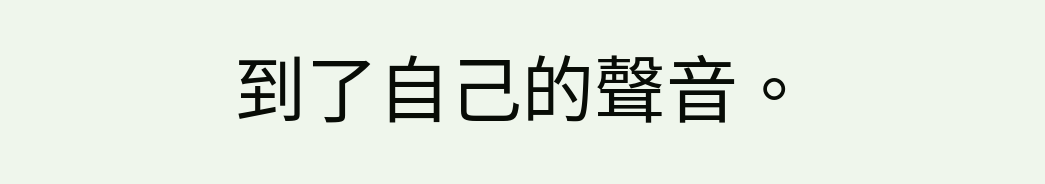到了自己的聲音。